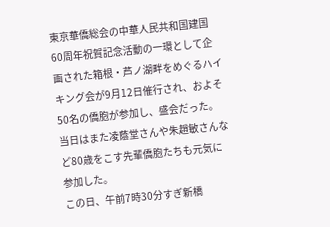東京華僑総会の中華人民共和国建国60周年祝賀記念活動の一環として企画された箱根・芦ノ湖畔をめぐるハイキング会が9月12日催行され、およそ50名の僑胞が参加し、盛会だった。当日はまた凌蔭堂さんや朱趙敏さんなど80歳をこす先輩僑胞たちも元気に参加した。
この日、午前7時30分すぎ新橋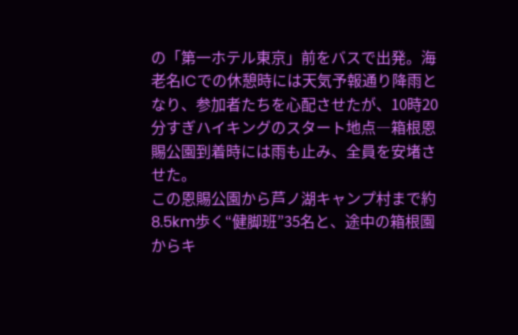の「第一ホテル東京」前をバスで出発。海老名ICでの休憩時には天気予報通り降雨となり、参加者たちを心配させたが、10時20分すぎハイキングのスタート地点―箱根恩賜公園到着時には雨も止み、全員を安堵させた。
この恩賜公園から芦ノ湖キャンプ村まで約8.5km歩く“健脚班”35名と、途中の箱根園からキ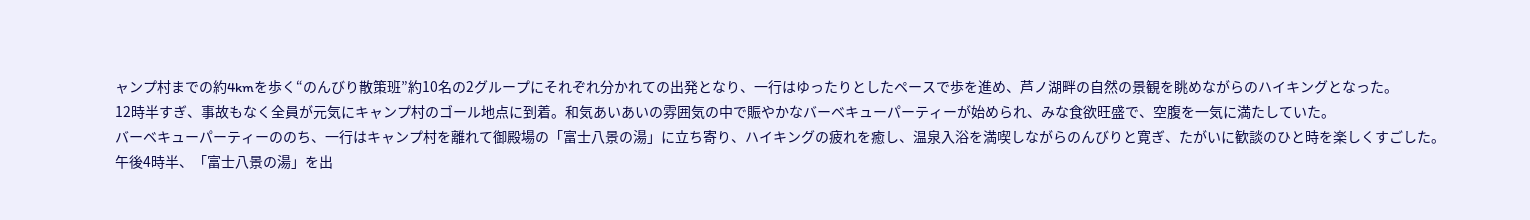ャンプ村までの約4kmを歩く“のんびり散策班”約10名の2グループにそれぞれ分かれての出発となり、一行はゆったりとしたペースで歩を進め、芦ノ湖畔の自然の景観を眺めながらのハイキングとなった。
12時半すぎ、事故もなく全員が元気にキャンプ村のゴール地点に到着。和気あいあいの雰囲気の中で賑やかなバーベキューパーティーが始められ、みな食欲旺盛で、空腹を一気に満たしていた。
バーベキューパーティーののち、一行はキャンプ村を離れて御殿場の「富士八景の湯」に立ち寄り、ハイキングの疲れを癒し、温泉入浴を満喫しながらのんびりと寛ぎ、たがいに歓談のひと時を楽しくすごした。
午後4時半、「富士八景の湯」を出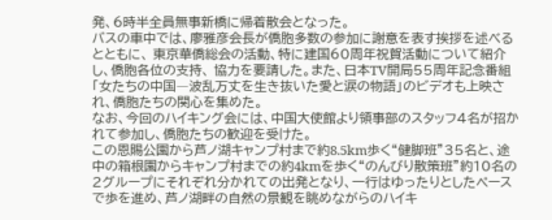発、6時半全員無事新橋に帰着散会となった。
バスの車中では、廖雅彦会長が僑胞多数の参加に謝意を表す挨拶を述べるとともに、 東京華僑総会の活動、特に建国60周年祝賀活動について紹介し、僑胞各位の支持、 協力を要請した。また、日本TV開局55周年記念番組「女たちの中国―波乱万丈を生き抜いた愛と涙の物語」のビデオも上映され、僑胞たちの関心を集めた。
なお、今回のハイキング会には、中国大使館より領事部のスタッフ4名が招かれて参加し、僑胞たちの歓迎を受けた。
この恩賜公園から芦ノ湖キャンプ村まで約8.5km歩く“健脚班”35名と、途中の箱根園からキャンプ村までの約4kmを歩く“のんびり散策班”約10名の2グループにそれぞれ分かれての出発となり、一行はゆったりとしたペースで歩を進め、芦ノ湖畔の自然の景観を眺めながらのハイキ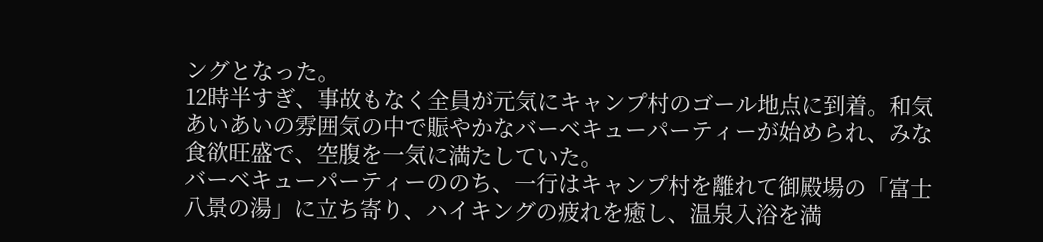ングとなった。
12時半すぎ、事故もなく全員が元気にキャンプ村のゴール地点に到着。和気あいあいの雰囲気の中で賑やかなバーベキューパーティーが始められ、みな食欲旺盛で、空腹を一気に満たしていた。
バーベキューパーティーののち、一行はキャンプ村を離れて御殿場の「富士八景の湯」に立ち寄り、ハイキングの疲れを癒し、温泉入浴を満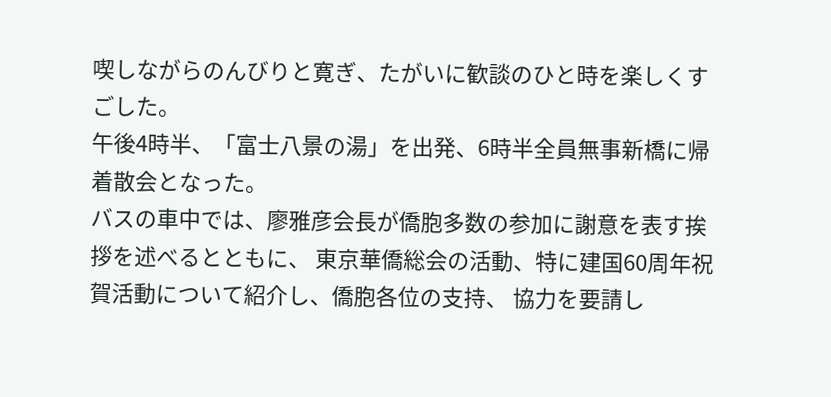喫しながらのんびりと寛ぎ、たがいに歓談のひと時を楽しくすごした。
午後4時半、「富士八景の湯」を出発、6時半全員無事新橋に帰着散会となった。
バスの車中では、廖雅彦会長が僑胞多数の参加に謝意を表す挨拶を述べるとともに、 東京華僑総会の活動、特に建国60周年祝賀活動について紹介し、僑胞各位の支持、 協力を要請し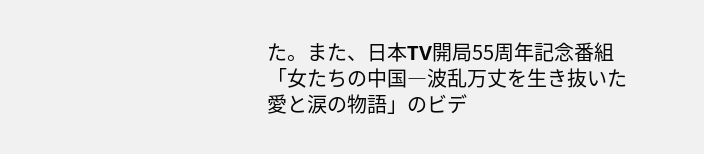た。また、日本TV開局55周年記念番組「女たちの中国―波乱万丈を生き抜いた愛と涙の物語」のビデ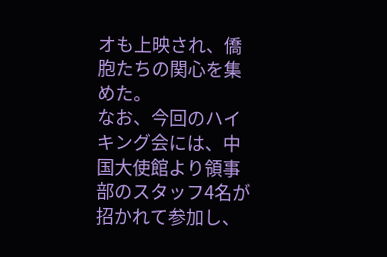オも上映され、僑胞たちの関心を集めた。
なお、今回のハイキング会には、中国大使館より領事部のスタッフ4名が招かれて参加し、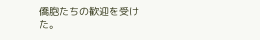僑胞たちの歓迎を受けた。